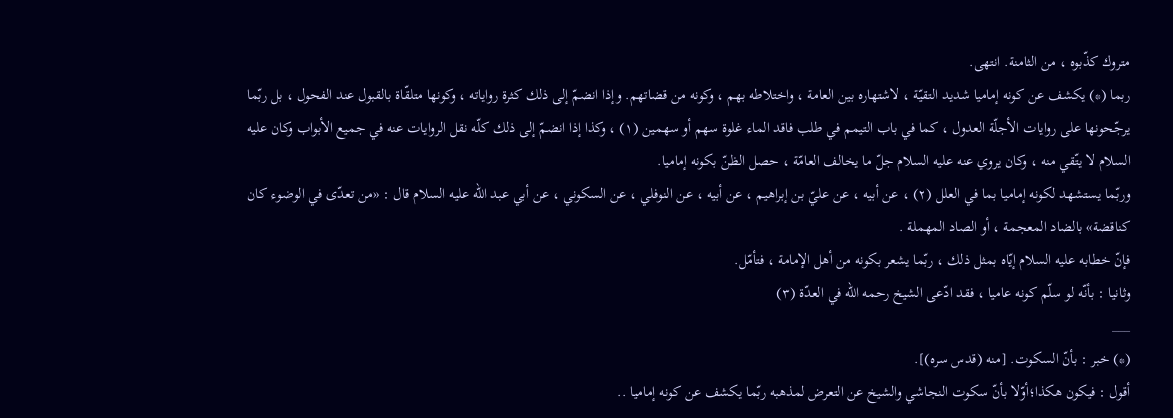متروك كذّبوه ، من الثامنة. انتهى.
ربما (*) يكشف عن كونه إماميا شديد التقيّة ، لاشتهاره بين العامة ، واختلاطه بهم ، وكونه من قضاتهم. وإذا انضمّ إلى ذلك كثرة رواياته ، وكونها متلقّاة بالقبول عند الفحول ، بل ربّما يرجّحونها على روايات الأجلّة العدول ، كما في باب التيمم في طلب فاقد الماء غلوة سهم أو سهمين (١) ، وكذا إذا انضمّ إلى ذلك كلّه نقل الروايات عنه في جميع الأبواب وكان عليه السلام لا يتّقي منه ، وكان يروي عنه عليه السلام جلّ ما يخالف العامّة ، حصل الظنّ بكونه إماميا.
وربّما يستشهد لكونه إماميا بما في العلل (٢) ، عن أبيه ، عن عليّ بن إبراهيم ، عن أبيه ، عن النوفلي ، عن السكوني ، عن أبي عبد اللّه عليه السلام قال : «من تعدّى في الوضوء كان كناقضة» بالضاد المعجمة ، أو الصاد المهملة .
فإنّ خطابه عليه السلام إيّاه بمثل ذلك ، ربّما يشعر بكونه من أهل الإمامة ، فتأمّل.
وثانيا : بأنّه لو سلّم كونه عاميا ، فقد ادّعى الشيخ رحمه اللّه في العدّة (٣)
___
(*) خبر : بأنّ السكوت. [منه (قدس سره)].
أقول : فيكون هكذا؛أوّلا بأنّ سكوت النجاشي والشيخ عن التعرض لمذهبه ربّما يكشف عن كونه إماميا ..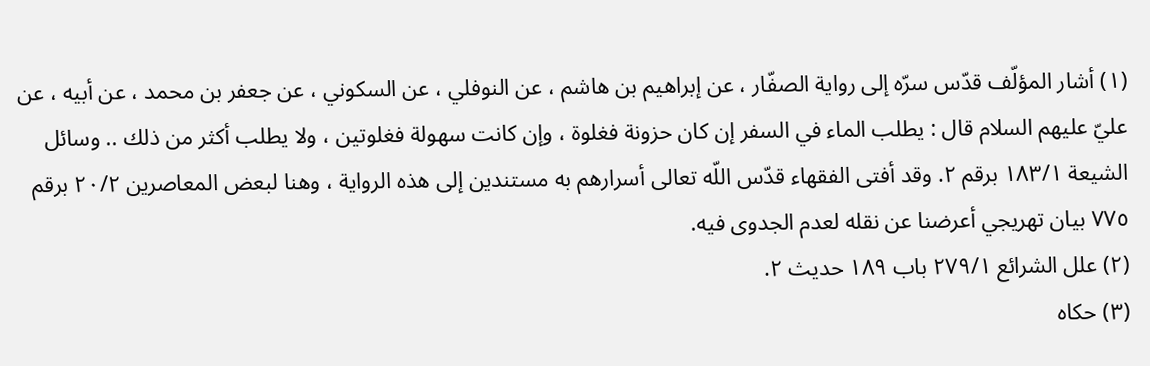(١) أشار المؤلّف قدّس سرّه إلى رواية الصفّار ، عن إبراهيم بن هاشم ، عن النوفلي ، عن السكوني ، عن جعفر بن محمد ، عن أبيه ، عن عليّ عليهم السلام قال : يطلب الماء في السفر إن كان حزونة فغلوة ، وإن كانت سهولة فغلوتين ، ولا يطلب أكثر من ذلك .. وسائل الشيعة ١٨٣/١ برقم ٢. وقد أفتى الفقهاء قدّس اللّه تعالى أسرارهم به مستندين إلى هذه الرواية ، وهنا لبعض المعاصرين ٢٠/٢ برقم ٧٧٥ بيان تهريجي أعرضنا عن نقله لعدم الجدوى فيه.
(٢) علل الشرائع ٢٧٩/١ باب ١٨٩ حديث ٢.
(٣) حكاه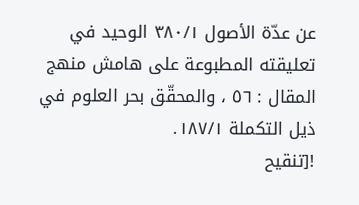عن عدّة الأصول ٣٨٠/١ الوحيد في تعليقته المطبوعة على هامش منهج المقال : ٥٦ ، والمحقّق بحر العلوم في ذيل التكملة ١٨٧/١.
![تنقيح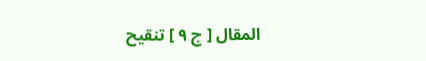المقال [ ج ٩ ] تنقيح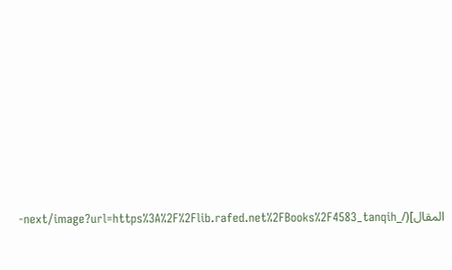المقال](/_next/image?url=https%3A%2F%2Flib.rafed.net%2FBooks%2F4583_tanqih-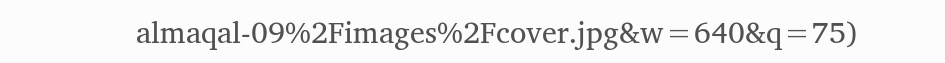almaqal-09%2Fimages%2Fcover.jpg&w=640&q=75)